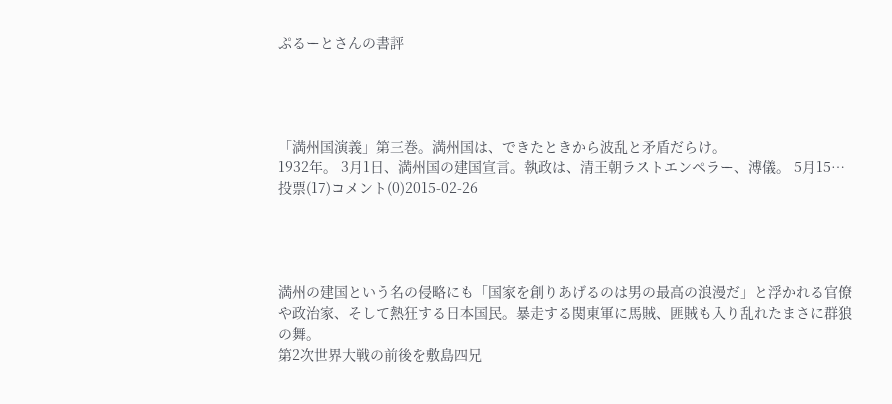ぷるーとさんの書評




「満州国演義」第三巻。満州国は、できたときから波乱と矛盾だらけ。
1932年。 3月1日、満州国の建国宣言。執政は、清王朝ラストエンペラー、溥儀。 5月15…
投票(17)コメント(0)2015-02-26




満州の建国という名の侵略にも「国家を創りあげるのは男の最高の浪漫だ」と浮かれる官僚や政治家、そして熱狂する日本国民。暴走する関東軍に馬賊、匪賊も入り乱れたまさに群狼の舞。
第2次世界大戦の前後を敷島四兄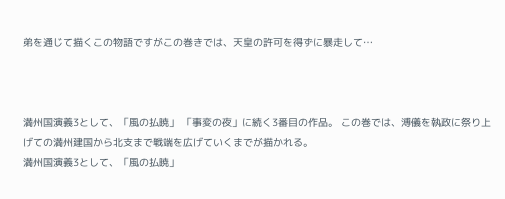弟を通じて描くこの物語ですがこの巻きでは、天皇の許可を得ずに暴走して…



満州国演義3として、「風の払暁」 「事変の夜」に続く3番目の作品。 この巻では、溥儀を執政に祭り上げての満州建国から北支まで戦端を広げていくまでが描かれる。
満州国演義3として、「風の払暁」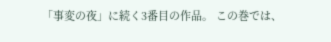「事変の夜」に続く3番目の作品。 この巻では、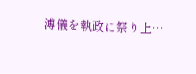溥儀を執政に祭り上…